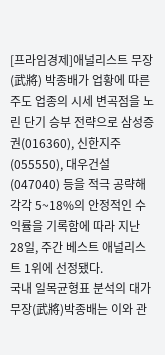[프라임경제]애널리스트 무장(武將) 박종배가 업황에 따른 주도 업종의 시세 변곡점을 노린 단기 승부 전략으로 삼성증권(016360), 신한지주(055550), 대우건설(047040) 등을 적극 공략해 각각 5~18%의 안정적인 수익률을 기록함에 따라 지난 28일, 주간 베스트 애널리스트 1위에 선정됐다.
국내 일목균형표 분석의 대가 무장(武將)박종배는 이와 관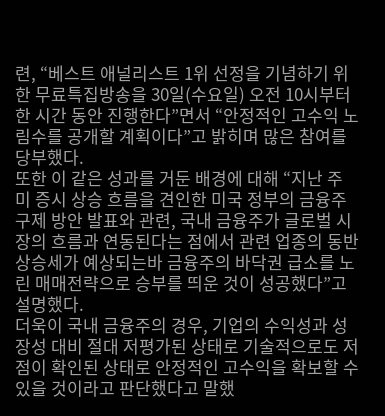련, “베스트 애널리스트 1위 선정을 기념하기 위한 무료특집방송을 30일(수요일) 오전 10시부터 한 시간 동안 진행한다”면서 “안정적인 고수익 노림수를 공개할 계획이다”고 밝히며 많은 참여를 당부했다.
또한 이 같은 성과를 거둔 배경에 대해 “지난 주 미 증시 상승 흐름을 견인한 미국 정부의 금융주 구제 방안 발표와 관련, 국내 금융주가 글로벌 시장의 흐름과 연동된다는 점에서 관련 업종의 동반 상승세가 예상되는바 금융주의 바닥권 급소를 노린 매매전략으로 승부를 띄운 것이 성공했다”고 설명했다.
더욱이 국내 금융주의 경우, 기업의 수익성과 성장성 대비 절대 저평가된 상태로 기술적으로도 저점이 확인된 상태로 안정적인 고수익을 확보할 수 있을 것이라고 판단했다고 말했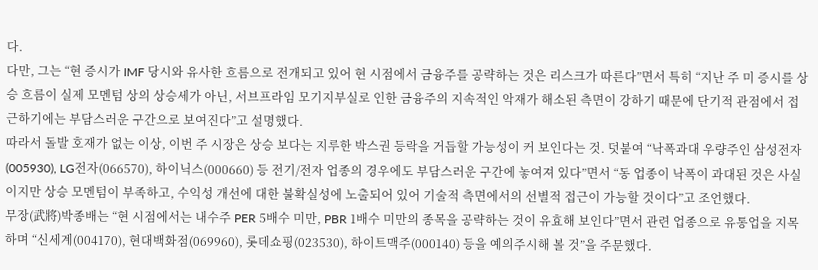다.
다만, 그는 “현 증시가 IMF 당시와 유사한 흐름으로 전개되고 있어 현 시점에서 금융주를 공략하는 것은 리스크가 따른다”면서 특히 “지난 주 미 증시를 상승 흐름이 실제 모멘텀 상의 상승세가 아닌, 서브프라임 모기지부실로 인한 금융주의 지속적인 악재가 해소된 측면이 강하기 때문에 단기적 관점에서 접근하기에는 부담스러운 구간으로 보여진다”고 설명했다.
따라서 돌발 호재가 없는 이상, 이번 주 시장은 상승 보다는 지루한 박스권 등락을 거듭할 가능성이 커 보인다는 것. 덧붙여 “낙폭과대 우량주인 삼성전자(005930), LG전자(066570), 하이닉스(000660) 등 전기/전자 업종의 경우에도 부담스러운 구간에 놓여져 있다”면서 “동 업종이 낙폭이 과대된 것은 사실이지만 상승 모멘텀이 부족하고, 수익성 개선에 대한 불확실성에 노출되어 있어 기술적 측면에서의 선별적 접근이 가능할 것이다”고 조언했다.
무장(武將)박종배는 “현 시점에서는 내수주 PER 5배수 미만, PBR 1배수 미만의 종목을 공략하는 것이 유효해 보인다”면서 관련 업종으로 유통업을 지목하며 “신세계(004170), 현대백화점(069960), 롯데쇼핑(023530), 하이트맥주(000140) 등을 예의주시해 볼 것”을 주문했다.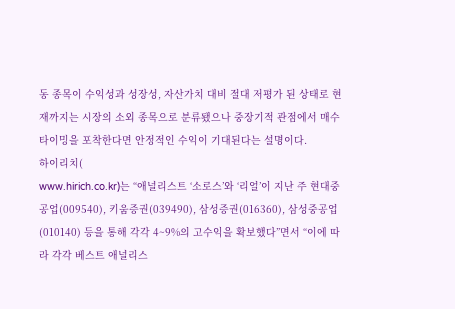동 종목이 수익성과 성장성, 자산가치 대비 절대 저평가 된 상태로 현재까지는 시장의 소외 종목으로 분류됐으나 중장기적 관점에서 매수 타이밍을 포착한다면 안정적인 수익이 기대된다는 설명이다.
하이리치(
www.hirich.co.kr)는 “애널리스트 ‘소로스’와 ‘리얼’이 지난 주 현대중공업(009540), 키움증권(039490), 삼성증권(016360), 삼성중공업(010140) 등을 통해 각각 4~9%의 고수익을 확보했다”면서 “이에 따라 각각 베스트 애널리스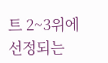트 2~3위에 선정되는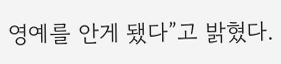영예를 안게 됐다”고 밝혔다.